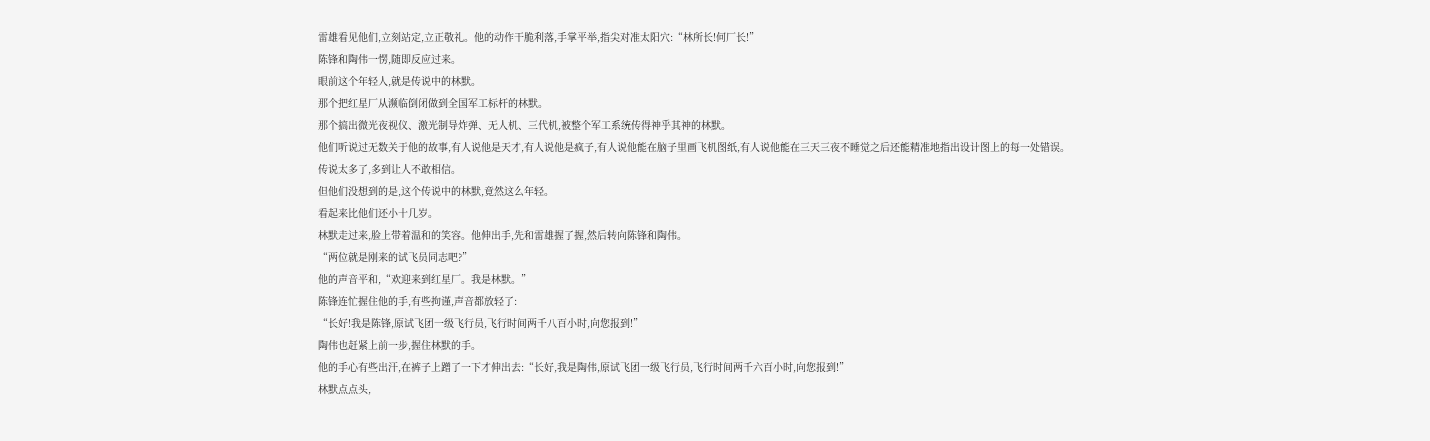雷雄看见他们,立刻站定,立正敬礼。他的动作干脆利落,手掌平举,指尖对准太阳穴:“林所长!何厂长!”
陈锋和陶伟一愣,随即反应过来。
眼前这个年轻人,就是传说中的林默。
那个把红星厂从濒临倒闭做到全国军工标杆的林默。
那个搞出微光夜视仪、激光制导炸弹、无人机、三代机,被整个军工系统传得神乎其神的林默。
他们听说过无数关于他的故事,有人说他是天才,有人说他是疯子,有人说他能在脑子里画飞机图纸,有人说他能在三天三夜不睡觉之后还能精准地指出设计图上的每一处错误。
传说太多了,多到让人不敢相信。
但他们没想到的是,这个传说中的林默,竟然这么年轻。
看起来比他们还小十几岁。
林默走过来,脸上带着温和的笑容。他伸出手,先和雷雄握了握,然后转向陈锋和陶伟。
“两位就是刚来的试飞员同志吧?”
他的声音平和,“欢迎来到红星厂。我是林默。”
陈锋连忙握住他的手,有些拘谨,声音都放轻了:
“长好!我是陈锋,原试飞团一级飞行员,飞行时间两千八百小时,向您报到!”
陶伟也赶紧上前一步,握住林默的手。
他的手心有些出汗,在裤子上蹭了一下才伸出去:“长好,我是陶伟,原试飞团一级飞行员,飞行时间两千六百小时,向您报到!”
林默点点头,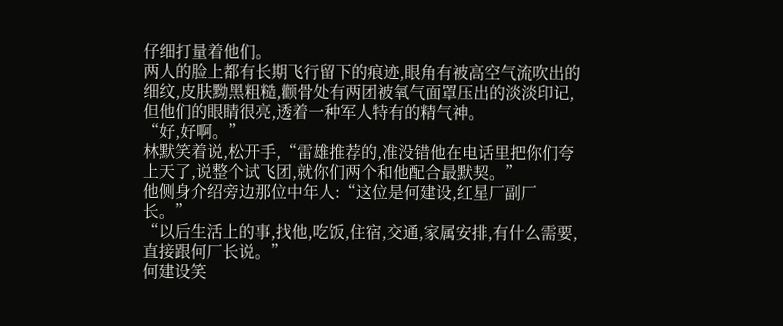仔细打量着他们。
两人的脸上都有长期飞行留下的痕迹,眼角有被高空气流吹出的细纹,皮肤黝黑粗糙,颧骨处有两团被氧气面罩压出的淡淡印记,但他们的眼睛很亮,透着一种军人特有的精气神。
“好,好啊。”
林默笑着说,松开手,“雷雄推荐的,准没错他在电话里把你们夸上天了,说整个试飞团,就你们两个和他配合最默契。”
他侧身介绍旁边那位中年人:“这位是何建设,红星厂副厂长。”
“以后生活上的事,找他,吃饭,住宿,交通,家属安排,有什么需要,直接跟何厂长说。”
何建设笑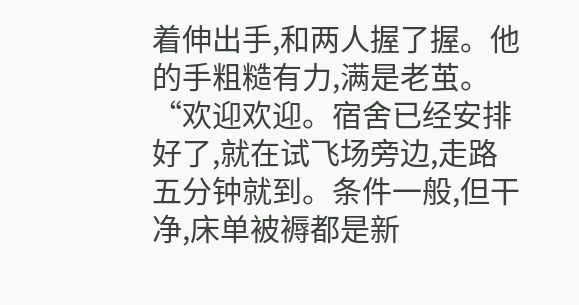着伸出手,和两人握了握。他的手粗糙有力,满是老茧。
“欢迎欢迎。宿舍已经安排好了,就在试飞场旁边,走路五分钟就到。条件一般,但干净,床单被褥都是新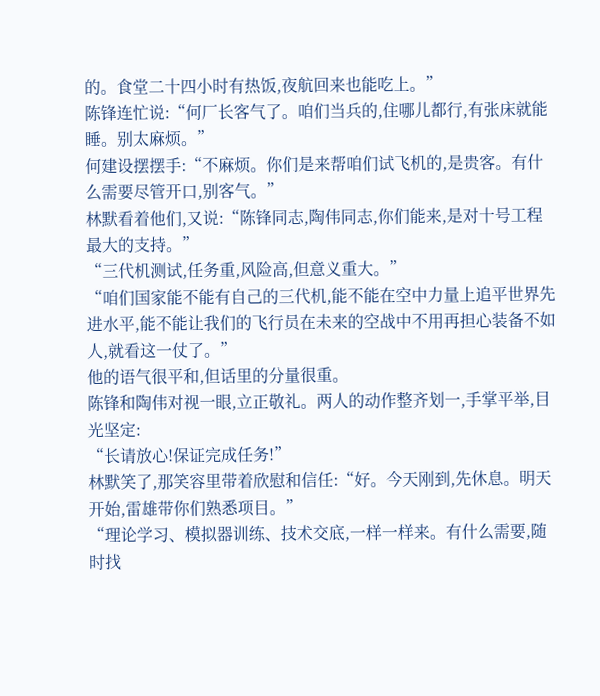的。食堂二十四小时有热饭,夜航回来也能吃上。”
陈锋连忙说:“何厂长客气了。咱们当兵的,住哪儿都行,有张床就能睡。别太麻烦。”
何建设摆摆手:“不麻烦。你们是来帮咱们试飞机的,是贵客。有什么需要尽管开口,别客气。”
林默看着他们,又说:“陈锋同志,陶伟同志,你们能来,是对十号工程最大的支持。”
“三代机测试,任务重,风险高,但意义重大。”
“咱们国家能不能有自己的三代机,能不能在空中力量上追平世界先进水平,能不能让我们的飞行员在未来的空战中不用再担心装备不如人,就看这一仗了。”
他的语气很平和,但话里的分量很重。
陈锋和陶伟对视一眼,立正敬礼。两人的动作整齐划一,手掌平举,目光坚定:
“长请放心!保证完成任务!”
林默笑了,那笑容里带着欣慰和信任:“好。今天刚到,先休息。明天开始,雷雄带你们熟悉项目。”
“理论学习、模拟器训练、技术交底,一样一样来。有什么需要,随时找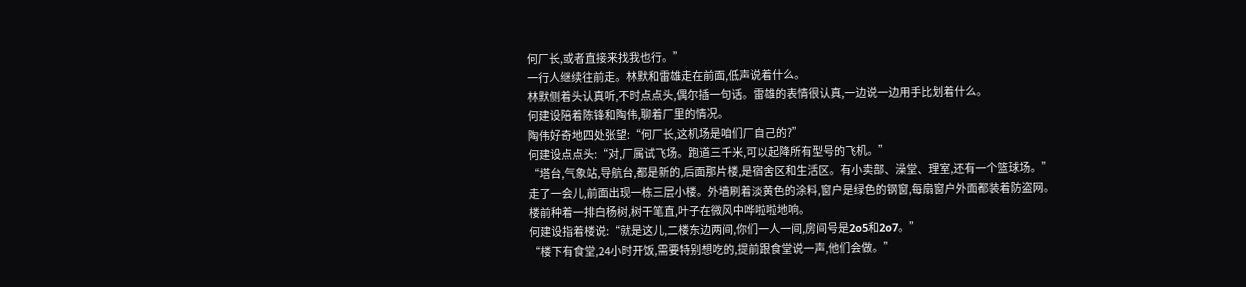何厂长,或者直接来找我也行。”
一行人继续往前走。林默和雷雄走在前面,低声说着什么。
林默侧着头认真听,不时点点头,偶尔插一句话。雷雄的表情很认真,一边说一边用手比划着什么。
何建设陪着陈锋和陶伟,聊着厂里的情况。
陶伟好奇地四处张望:“何厂长,这机场是咱们厂自己的?”
何建设点点头:“对,厂属试飞场。跑道三千米,可以起降所有型号的飞机。”
“塔台,气象站,导航台,都是新的,后面那片楼,是宿舍区和生活区。有小卖部、澡堂、理室,还有一个篮球场。”
走了一会儿,前面出现一栋三层小楼。外墙刷着淡黄色的涂料,窗户是绿色的钢窗,每扇窗户外面都装着防盗网。
楼前种着一排白杨树,树干笔直,叶子在微风中哗啦啦地响。
何建设指着楼说:“就是这儿,二楼东边两间,你们一人一间,房间号是2o5和2o7。”
“楼下有食堂,24小时开饭,需要特别想吃的,提前跟食堂说一声,他们会做。”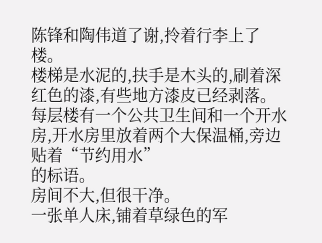陈锋和陶伟道了谢,拎着行李上了楼。
楼梯是水泥的,扶手是木头的,刷着深红色的漆,有些地方漆皮已经剥落。每层楼有一个公共卫生间和一个开水房,开水房里放着两个大保温桶,旁边贴着“节约用水”
的标语。
房间不大,但很干净。
一张单人床,铺着草绿色的军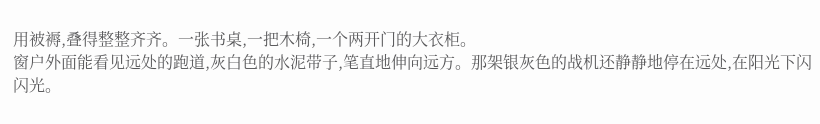用被褥,叠得整整齐齐。一张书桌,一把木椅,一个两开门的大衣柜。
窗户外面能看见远处的跑道,灰白色的水泥带子,笔直地伸向远方。那架银灰色的战机还静静地停在远处,在阳光下闪闪光。